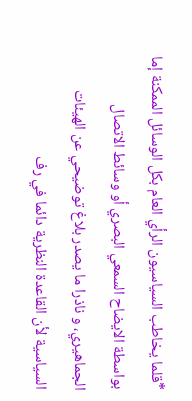*قلما يخاطب السياسيون الرأي العام بكل الوسائل الممكنة إما بواسطة الايضاح السمعي البصري أو وسائط الاتصال الجماهيري، و ناذرا ما يصدر بلاغ توضيحي عن الهيئات السياسية لأن القاعدة النظرية دائما في رف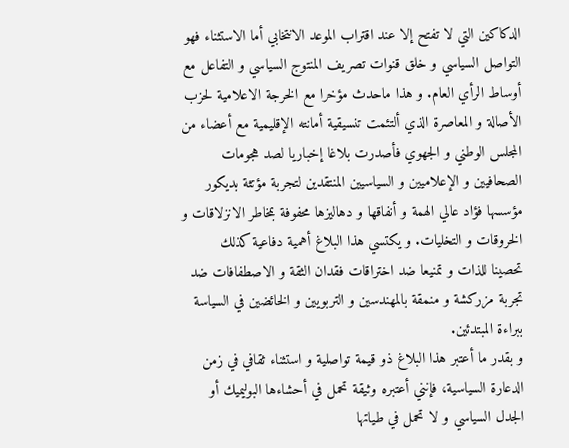الدكاكين التي لا تفتح إلا عند اقتراب الموعد الانتخابي أما الاستثناء فهو التواصل السياسي و خلق قنوات تصريف المنتوج السياسي و التفاعل مع أوساط الرأي العام. و هذا ماحدث مؤخرا مع الخرجة الاعلامية لحزب الأصالة و المعاصرة الذي ألتئمت تنسيقية أمانته الإقليمية مع أعضاء من المجلس الوطني و الجهوي فأصدرت بلاغا إخباريا لصد هجومات الصحافيين و الإعلاميين و السياسيين المنتقدين لتجربة مؤتثة بديكور مؤسسها فؤاد عالي الهمة و أنفاقها و دهاليزها محفوفة بمخاطر الانزلاقات و الخروقات و التخليات. و يكتسي هذا البلاغ أهمية دفاعية كذلك تحصينا للذات و تمنيعا ضد اختراقات فقدان الثقة و الاصطفافات ضد تجربة مزركشة و منمقة بالمهندسين و التربويين و الخائضين في السياسة ببراءة المبتدئين.
و بقدر ما أعتبر هذا البلاغ ذو قيمة تواصلية و استثناء ثقافي في زمن الدعارة السياسية، فإنني أعتبره وثيقة تحمل في أحشاءها البوليميك أو الجدل السياسي و لا تحمل في طياتها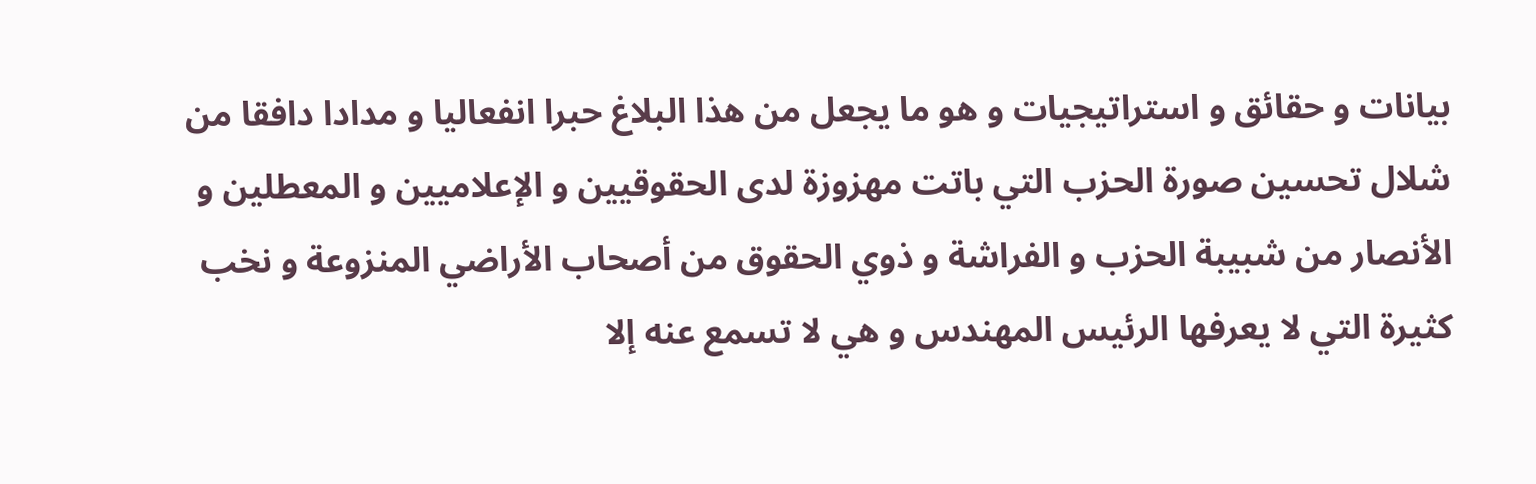بيانات و حقائق و استراتيجيات و هو ما يجعل من هذا البلاغ حبرا انفعاليا و مدادا دافقا من شلال تحسين صورة الحزب التي باتت مهزوزة لدى الحقوقيين و الإعلاميين و المعطلين و الأنصار من شبيبة الحزب و الفراشة و ذوي الحقوق من أصحاب الأراضي المنزوعة و نخب كثيرة التي لا يعرفها الرئيس المهندس و هي لا تسمع عنه إلا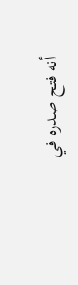أنه فتح صدره في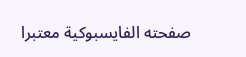صفحته الفايسبوكية معتبرا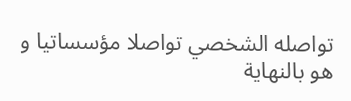تواصله الشخصي تواصلا مؤسساتيا و هو بالنهاية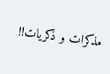مذكرات و ذكريات!!